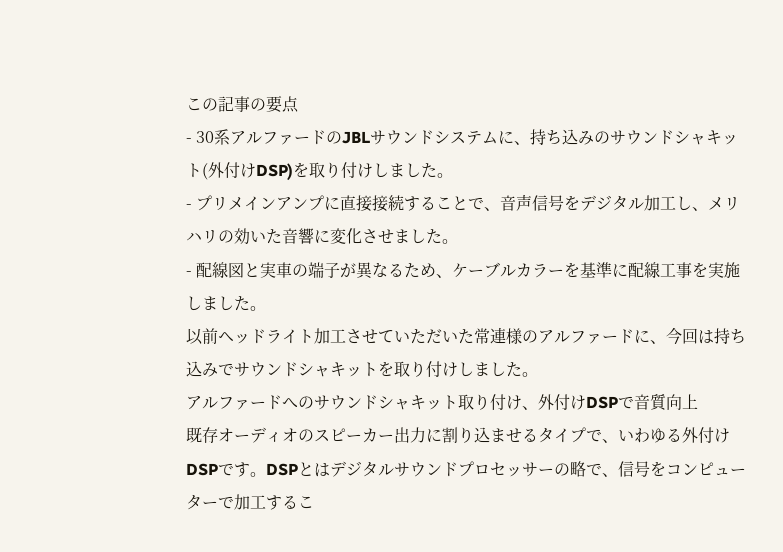この記事の要点
- 30系アルファードのJBLサウンドシステムに、持ち込みのサウンドシャキット(外付けDSP)を取り付けしました。
- プリメインアンプに直接接続することで、音声信号をデジタル加工し、メリハリの効いた音響に変化させました。
- 配線図と実車の端子が異なるため、ケーブルカラーを基準に配線工事を実施しました。
以前ヘッドライト加工させていただいた常連様のアルファードに、今回は持ち込みでサウンドシャキットを取り付けしました。
アルファードへのサウンドシャキット取り付け、外付けDSPで音質向上
既存オーディオのスピーカー出力に割り込ませるタイプで、いわゆる外付けDSPです。DSPとはデジタルサウンドプロセッサーの略で、信号をコンピューターで加工するこ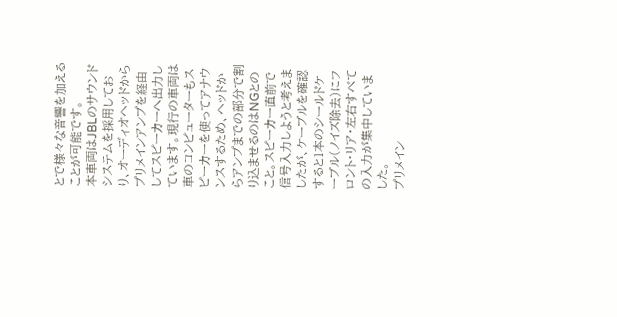とで様々な音響を加えることが可能です。
本車両はJBLのサウンドシステムを採用しており、オーディオヘッドからプリメインアンプを経由してスピーカーへ出力しています。現行の車両は車のコンピューターもスピーカーを使ってアナウンスするため、ヘッドからアンプまでの部分で割り込ませるのはNGとのこと。スピーカー直前で信号入力しようと考えましたが、ケーブルを確認すると1本のシールドケーブル(ノイズ除去)にフロント・リア・左右すべての入力が集中していました。
プリメイン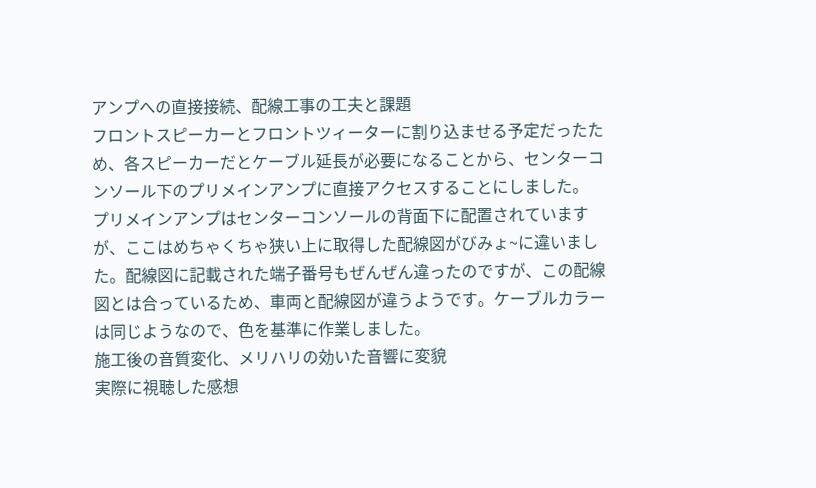アンプへの直接接続、配線工事の工夫と課題
フロントスピーカーとフロントツィーターに割り込ませる予定だったため、各スピーカーだとケーブル延長が必要になることから、センターコンソール下のプリメインアンプに直接アクセスすることにしました。
プリメインアンプはセンターコンソールの背面下に配置されていますが、ここはめちゃくちゃ狭い上に取得した配線図がびみょ~に違いました。配線図に記載された端子番号もぜんぜん違ったのですが、この配線図とは合っているため、車両と配線図が違うようです。ケーブルカラーは同じようなので、色を基準に作業しました。
施工後の音質変化、メリハリの効いた音響に変貌
実際に視聴した感想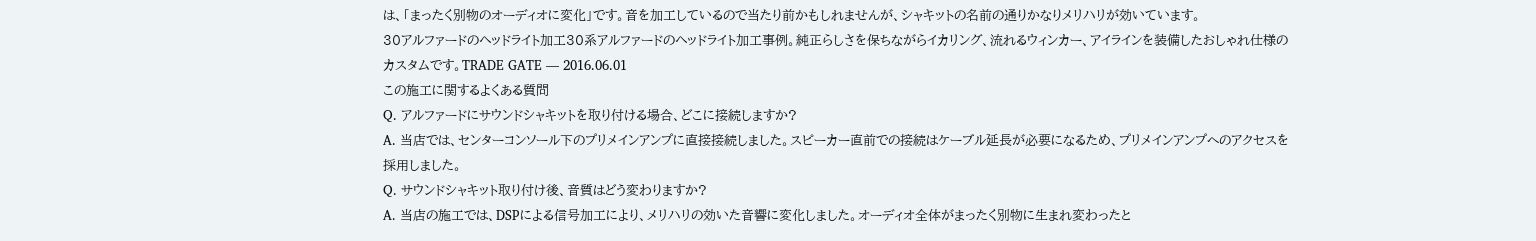は、「まったく別物のオーディオに変化」です。音を加工しているので当たり前かもしれませんが、シャキットの名前の通りかなりメリハリが効いています。
30アルファードのヘッドライト加工30系アルファードのヘッドライト加工事例。純正らしさを保ちながらイカリング、流れるウィンカー、アイラインを装備したおしゃれ仕様のカスタムです。TRADE GATE — 2016.06.01
この施工に関するよくある質問
Q. アルファードにサウンドシャキットを取り付ける場合、どこに接続しますか?
A. 当店では、センターコンソール下のプリメインアンプに直接接続しました。スピーカー直前での接続はケーブル延長が必要になるため、プリメインアンプへのアクセスを採用しました。
Q. サウンドシャキット取り付け後、音質はどう変わりますか?
A. 当店の施工では、DSPによる信号加工により、メリハリの効いた音響に変化しました。オーディオ全体がまったく別物に生まれ変わったと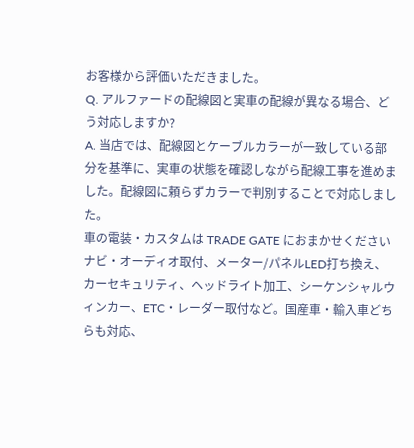お客様から評価いただきました。
Q. アルファードの配線図と実車の配線が異なる場合、どう対応しますか?
A. 当店では、配線図とケーブルカラーが一致している部分を基準に、実車の状態を確認しながら配線工事を進めました。配線図に頼らずカラーで判別することで対応しました。
車の電装・カスタムは TRADE GATE におまかせください
ナビ・オーディオ取付、メーター/パネルLED打ち換え、カーセキュリティ、ヘッドライト加工、シーケンシャルウィンカー、ETC・レーダー取付など。国産車・輸入車どちらも対応、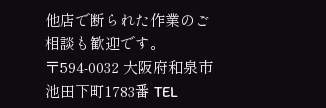他店で断られた作業のご相談も歓迎です。
〒594-0032 大阪府和泉市池田下町1783番 TEL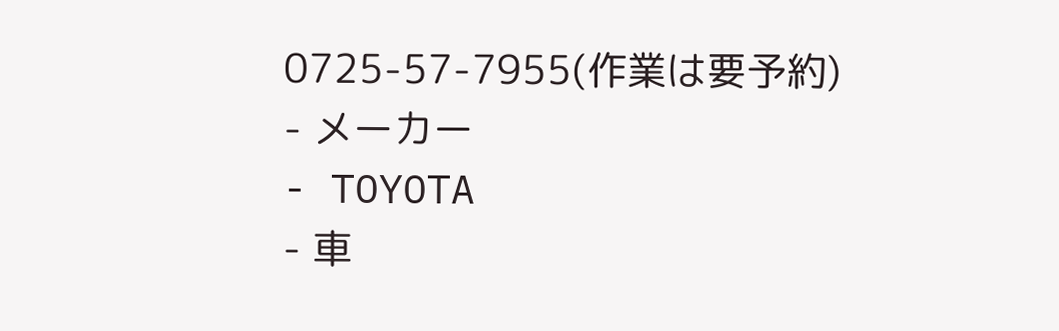0725-57-7955(作業は要予約)
- メーカー
- TOYOTA
- 車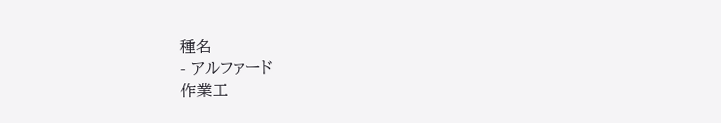種名
- アルファード
作業工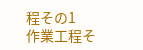程その1
作業工程そ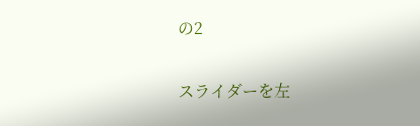の2


スライダーを左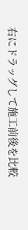右にドラッグして施工前後を比較